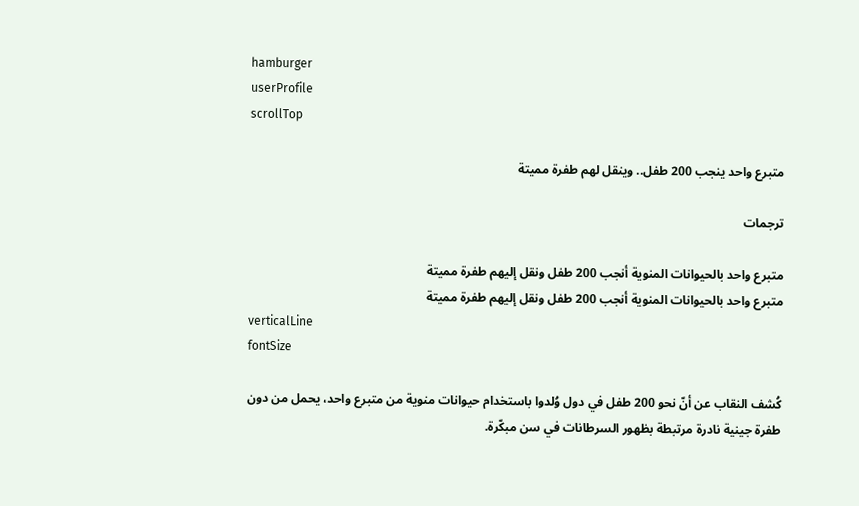hamburger
userProfile
scrollTop

متبرع واحد ينجب 200 طفل.. وينقل لهم طفرة مميتة

ترجمات

متبرع واحد بالحيوانات المنوية أنجب 200 طفل ونقل إليهم طفرة مميتة
متبرع واحد بالحيوانات المنوية أنجب 200 طفل ونقل إليهم طفرة مميتة
verticalLine
fontSize

كُشف النقاب عن أنّ نحو 200 طفل في دول وُلدوا باستخدام حيوانات منوية من متبرع واحد، يحمل من دون طفرة جينية نادرة مرتبطة بظهور السرطانات في سن مبكّرة.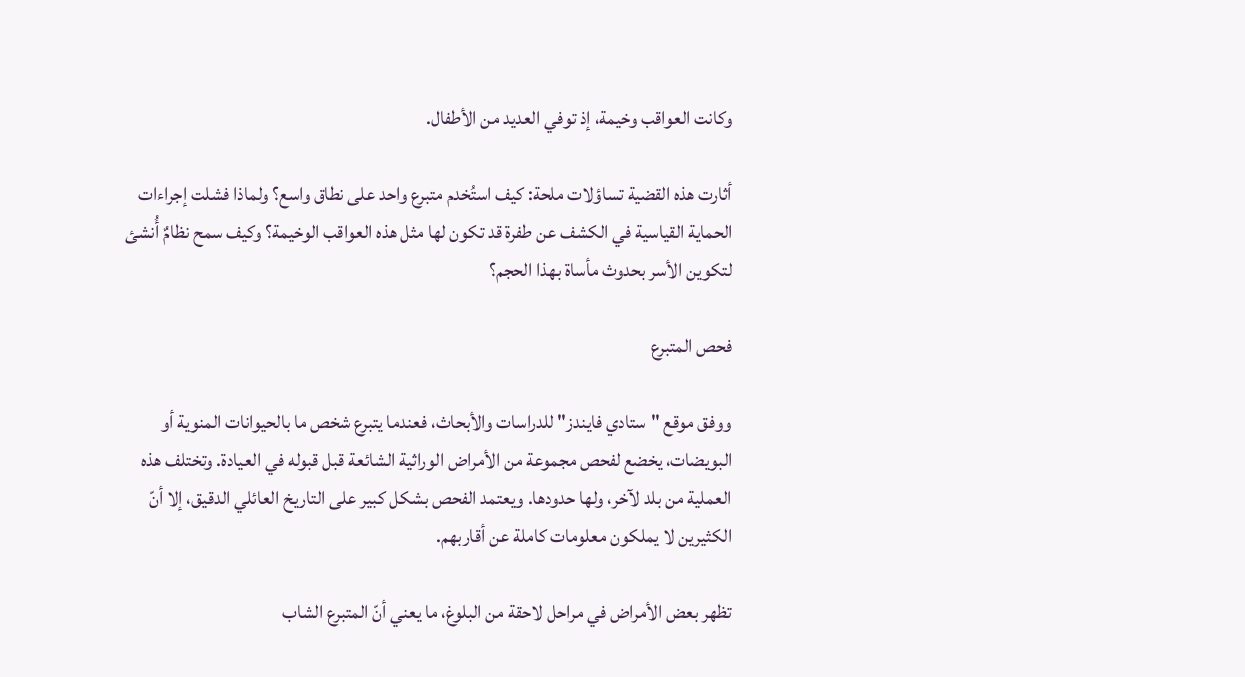وكانت العواقب وخيمة، إذ توفي العديد من الأطفال.

أثارت هذه القضية تساؤلات ملحة: كيف استُخدم متبرع واحد على نطاق واسع؟ ولماذا فشلت إجراءات الحماية القياسية في الكشف عن طفرة قد تكون لها مثل هذه العواقب الوخيمة؟ وكيف سمح نظامٌ أُنشئ لتكوين الأسر بحدوث مأساة بهذا الحجم؟

فحص المتبرع

ووفق موقع "ستادي فايندز" للدراسات والأبحاث، فعندما يتبرع شخص ما بالحيوانات المنوية أو البويضات، يخضع لفحص مجموعة من الأمراض الوراثية الشائعة قبل قبوله في العيادة. وتختلف هذه العملية من بلد لآخر، ولها حدودها. ويعتمد الفحص بشكل كبير على التاريخ العائلي الدقيق، إلا أنّ الكثيرين لا يملكون معلومات كاملة عن أقاربهم.

تظهر بعض الأمراض في مراحل لاحقة من البلوغ، ما يعني أنّ المتبرع الشاب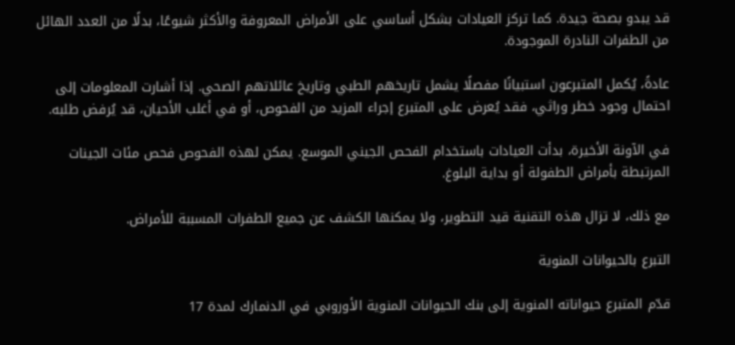قد يبدو بصحة جيدة. كما تركز العيادات بشكل أساسي على الأمراض المعروفة والأكثر شيوعًا، بدلًا من العدد الهائل من الطفرات النادرة الموجودة.

عادةً، يُكمل المتبرعون استبيانًا مفصلًا يشمل تاريخهم الطبي وتاريخ عائلاتهم الصحي. إذا أشارت المعلومات إلى احتمال وجود خطر وراثي، فقد يُعرض على المتبرع إجراء المزيد من الفحوص، أو في أغلب الأحيان، قد يُرفض طلبه.

في الآونة الأخيرة، بدأت العيادات باستخدام الفحص الجيني الموسع. يمكن لهذه الفحوص فحص مئات الجينات المرتبطة بأمراض الطفولة أو بداية البلوغ.

مع ذلك، لا تزال هذه التقنية قيد التطوير، ولا يمكنها الكشف عن جميع الطفرات المسببة للأمراض.

التبرع بالحيوانات المنوية

قدّم المتبرع حيواناته المنوية إلى بنك الحيوانات المنوية الأوروبي في الدنمارك لمدة 17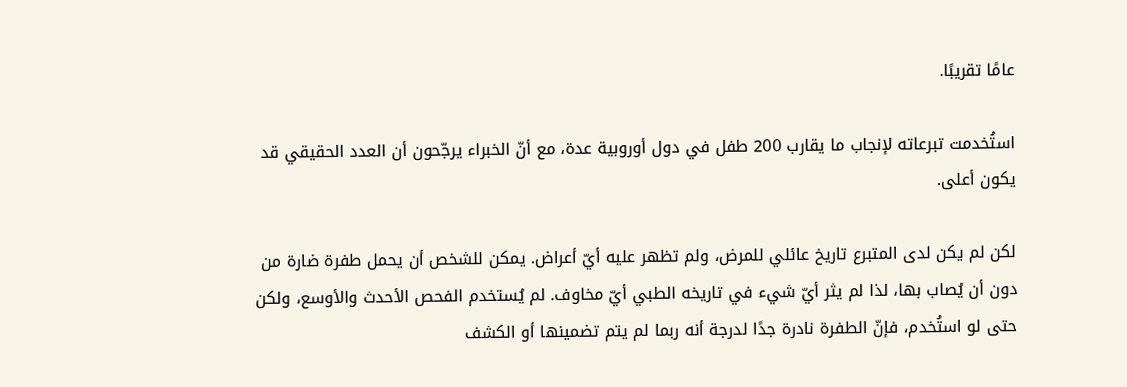عامًا تقريبًا.

استُخدمت تبرعاته لإنجاب ما يقارب 200 طفل في دول أوروبية عدة، مع أنّ الخبراء يرجّحون أن العدد الحقيقي قد يكون أعلى.

لكن لم يكن لدى المتبرع تاريخ عائلي للمرض، ولم تظهر عليه أيّ أعراض. يمكن للشخص أن يحمل طفرة ضارة من دون أن يُصاب بها، لذا لم يثر أيّ شيء في تاريخه الطبي أيّ مخاوف. لم يُستخدم الفحص الأحدث والأوسع، ولكن حتى لو استُخدم، فإنّ الطفرة نادرة جدًا لدرجة أنه ربما لم يتم تضمينها أو الكشف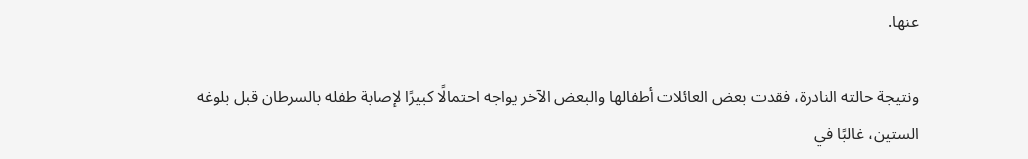عنها.

ونتيجة حالته النادرة، فقدت بعض العائلات أطفالها والبعض الآخر يواجه احتمالًا كبيرًا لإصابة طفله بالسرطان قبل بلوغه الستين، غالبًا في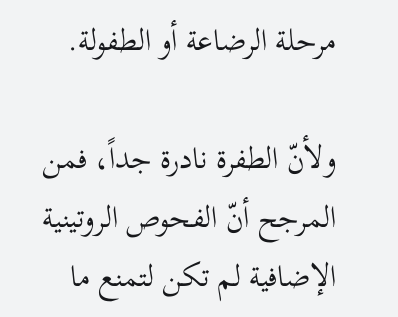مرحلة الرضاعة أو الطفولة.

ولأنّ الطفرة نادرة جداً، فمن المرجح أنّ الفحوص الروتينية الإضافية لم تكن لتمنع ما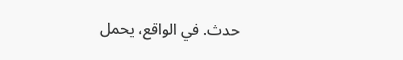حدث. في الواقع، يحمل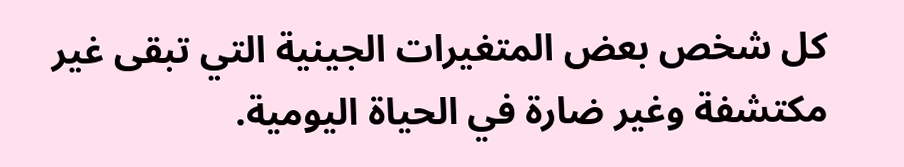كل شخص بعض المتغيرات الجينية التي تبقى غير مكتشفة وغير ضارة في الحياة اليومية.